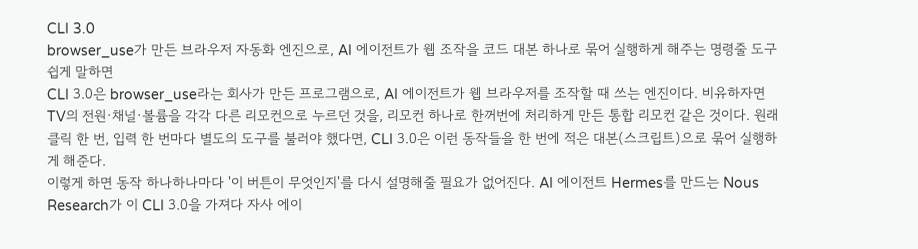CLI 3.0
browser_use가 만든 브라우저 자동화 엔진으로, AI 에이전트가 웹 조작을 코드 대본 하나로 묶어 실행하게 해주는 명령줄 도구
쉽게 말하면
CLI 3.0은 browser_use라는 회사가 만든 프로그램으로, AI 에이전트가 웹 브라우저를 조작할 때 쓰는 엔진이다. 비유하자면 TV의 전원·채널·볼륨을 각각 다른 리모컨으로 누르던 것을, 리모컨 하나로 한꺼번에 처리하게 만든 통합 리모컨 같은 것이다. 원래 클릭 한 번, 입력 한 번마다 별도의 도구를 불러야 했다면, CLI 3.0은 이런 동작들을 한 번에 적은 대본(스크립트)으로 묶어 실행하게 해준다.
이렇게 하면 동작 하나하나마다 '이 버튼이 무엇인지'를 다시 설명해줄 필요가 없어진다. AI 에이전트 Hermes를 만드는 Nous Research가 이 CLI 3.0을 가져다 자사 에이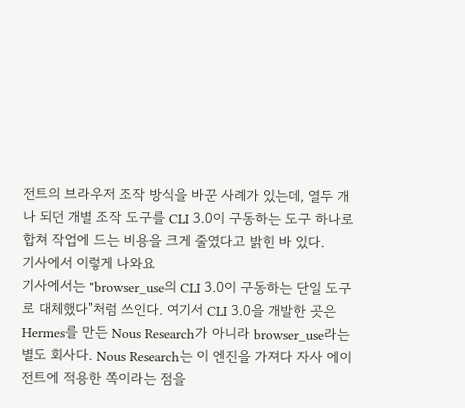전트의 브라우저 조작 방식을 바꾼 사례가 있는데, 열두 개나 되던 개별 조작 도구를 CLI 3.0이 구동하는 도구 하나로 합쳐 작업에 드는 비용을 크게 줄였다고 밝힌 바 있다.
기사에서 이렇게 나와요
기사에서는 "browser_use의 CLI 3.0이 구동하는 단일 도구로 대체했다"처럼 쓰인다. 여기서 CLI 3.0을 개발한 곳은 Hermes를 만든 Nous Research가 아니라 browser_use라는 별도 회사다. Nous Research는 이 엔진을 가져다 자사 에이전트에 적용한 쪽이라는 점을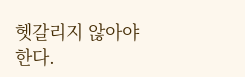헷갈리지 않아야 한다.